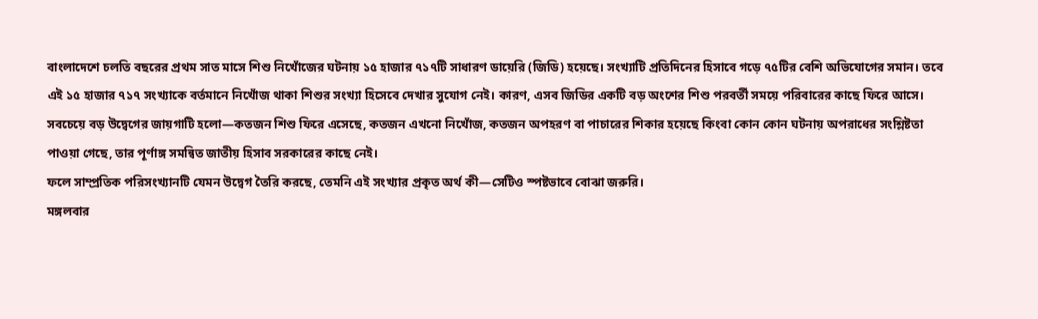বাংলাদেশে চলতি বছরের প্রথম সাত মাসে শিশু নিখোঁজের ঘটনায় ১৫ হাজার ৭১৭টি সাধারণ ডায়েরি (জিডি) হয়েছে। সংখ্যাটি প্রতিদিনের হিসাবে গড়ে ৭৫টির বেশি অভিযোগের সমান। তবে এই ১৫ হাজার ৭১৭ সংখ্যাকে বর্তমানে নিখোঁজ থাকা শিশুর সংখ্যা হিসেবে দেখার সুযোগ নেই। কারণ, এসব জিডির একটি বড় অংশের শিশু পরবর্তী সময়ে পরিবারের কাছে ফিরে আসে।
সবচেয়ে বড় উদ্বেগের জায়গাটি হলো—কতজন শিশু ফিরে এসেছে, কতজন এখনো নিখোঁজ, কতজন অপহরণ বা পাচারের শিকার হয়েছে কিংবা কোন কোন ঘটনায় অপরাধের সংশ্লিষ্টতা পাওয়া গেছে, তার পূর্ণাঙ্গ সমন্বিত জাতীয় হিসাব সরকারের কাছে নেই।
ফলে সাম্প্রতিক পরিসংখ্যানটি যেমন উদ্বেগ তৈরি করছে, তেমনি এই সংখ্যার প্রকৃত অর্থ কী—সেটিও স্পষ্টভাবে বোঝা জরুরি।
মঙ্গলবার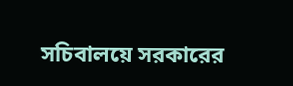সচিবালয়ে সরকারের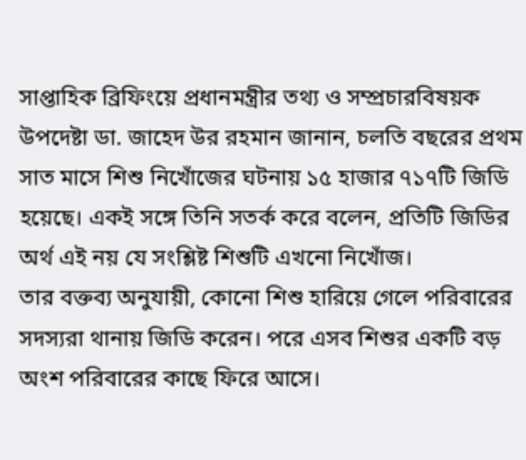সাপ্তাহিক ব্রিফিংয়ে প্রধানমন্ত্রীর তথ্য ও সম্প্রচারবিষয়ক উপদেষ্টা ডা. জাহেদ উর রহমান জানান, চলতি বছরের প্রথম সাত মাসে শিশু নিখোঁজের ঘটনায় ১৫ হাজার ৭১৭টি জিডি হয়েছে। একই সঙ্গে তিনি সতর্ক করে বলেন, প্রতিটি জিডির অর্থ এই নয় যে সংশ্লিষ্ট শিশুটি এখনো নিখোঁজ।
তার বক্তব্য অনুযায়ী, কোনো শিশু হারিয়ে গেলে পরিবারের সদস্যরা থানায় জিডি করেন। পরে এসব শিশুর একটি বড় অংশ পরিবারের কাছে ফিরে আসে।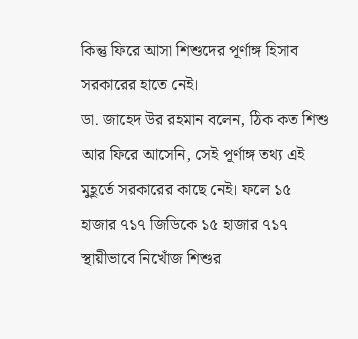কিন্তু ফিরে আসা শিশুদের পূর্ণাঙ্গ হিসাব সরকারের হাতে নেই।
ডা. জাহেদ উর রহমান বলেন, ঠিক কত শিশু আর ফিরে আসেনি, সেই পূর্ণাঙ্গ তথ্য এই মুহূর্তে সরকারের কাছে নেই। ফলে ১৫ হাজার ৭১৭ জিডিকে ১৫ হাজার ৭১৭ স্থায়ীভাবে নিখোঁজ শিশুর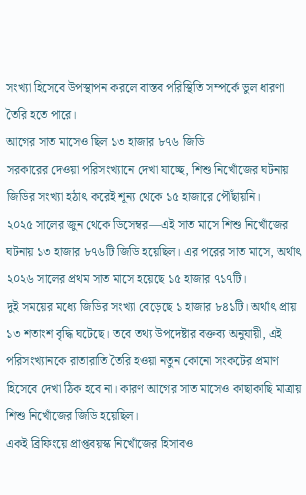সংখ্যা হিসেবে উপস্থাপন করলে বাস্তব পরিস্থিতি সম্পর্কে ভুল ধারণা তৈরি হতে পারে।
আগের সাত মাসেও ছিল ১৩ হাজার ৮৭৬ জিডি
সরকারের দেওয়া পরিসংখ্যানে দেখা যাচ্ছে, শিশু নিখোঁজের ঘটনায় জিডির সংখ্যা হঠাৎ করেই শূন্য থেকে ১৫ হাজারে পৌঁছায়নি।
২০২৫ সালের জুন থেকে ডিসেম্বর—এই সাত মাসে শিশু নিখোঁজের ঘটনায় ১৩ হাজার ৮৭৬টি জিডি হয়েছিল। এর পরের সাত মাসে, অর্থাৎ ২০২৬ সালের প্রথম সাত মাসে হয়েছে ১৫ হাজার ৭১৭টি।
দুই সময়ের মধ্যে জিডির সংখ্যা বেড়েছে ১ হাজার ৮৪১টি। অর্থাৎ প্রায় ১৩ শতাংশ বৃদ্ধি ঘটেছে। তবে তথ্য উপদেষ্টার বক্তব্য অনুযায়ী, এই পরিসংখ্যানকে রাতারাতি তৈরি হওয়া নতুন কোনো সংকটের প্রমাণ হিসেবে দেখা ঠিক হবে না। কারণ আগের সাত মাসেও কাছাকাছি মাত্রায় শিশু নিখোঁজের জিডি হয়েছিল।
একই ব্রিফিংয়ে প্রাপ্তবয়স্ক নিখোঁজের হিসাবও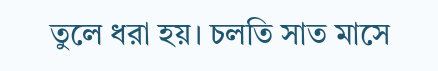তুলে ধরা হয়। চলতি সাত মাসে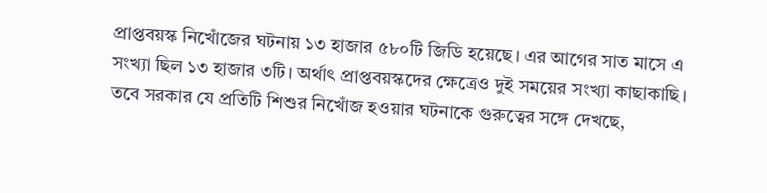প্রাপ্তবয়স্ক নিখোঁজের ঘটনায় ১৩ হাজার ৫৮০টি জিডি হয়েছে। এর আগের সাত মাসে এ সংখ্যা ছিল ১৩ হাজার ৩টি। অর্থাৎ প্রাপ্তবয়স্কদের ক্ষেত্রেও দুই সময়ের সংখ্যা কাছাকাছি।
তবে সরকার যে প্রতিটি শিশুর নিখোঁজ হওয়ার ঘটনাকে গুরুত্বের সঙ্গে দেখছে,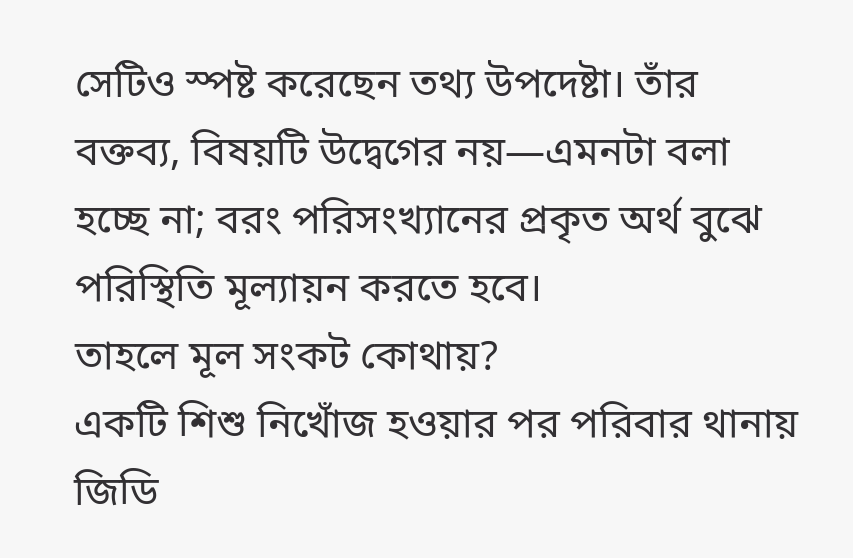সেটিও স্পষ্ট করেছেন তথ্য উপদেষ্টা। তাঁর বক্তব্য, বিষয়টি উদ্বেগের নয়—এমনটা বলা হচ্ছে না; বরং পরিসংখ্যানের প্রকৃত অর্থ বুঝে পরিস্থিতি মূল্যায়ন করতে হবে।
তাহলে মূল সংকট কোথায়?
একটি শিশু নিখোঁজ হওয়ার পর পরিবার থানায় জিডি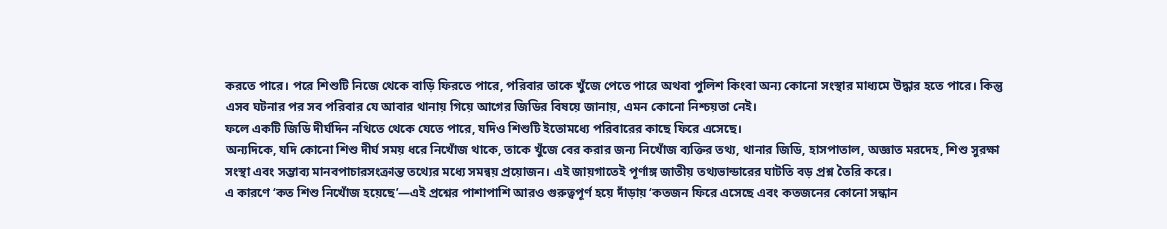করতে পারে। পরে শিশুটি নিজে থেকে বাড়ি ফিরতে পারে, পরিবার তাকে খুঁজে পেতে পারে অথবা পুলিশ কিংবা অন্য কোনো সংস্থার মাধ্যমে উদ্ধার হতে পারে। কিন্তু এসব ঘটনার পর সব পরিবার যে আবার থানায় গিয়ে আগের জিডির বিষয়ে জানায়, এমন কোনো নিশ্চয়তা নেই।
ফলে একটি জিডি দীর্ঘদিন নথিতে থেকে যেতে পারে, যদিও শিশুটি ইতোমধ্যে পরিবারের কাছে ফিরে এসেছে।
অন্যদিকে, যদি কোনো শিশু দীর্ঘ সময় ধরে নিখোঁজ থাকে, তাকে খুঁজে বের করার জন্য নিখোঁজ ব্যক্তির তথ্য, থানার জিডি, হাসপাতাল, অজ্ঞাত মরদেহ, শিশু সুরক্ষা সংস্থা এবং সম্ভাব্য মানবপাচারসংক্রান্ত তথ্যের মধ্যে সমন্বয় প্রয়োজন। এই জায়গাতেই পূর্ণাঙ্গ জাতীয় তথ্যভান্ডারের ঘাটতি বড় প্রশ্ন তৈরি করে।
এ কারণে ‘কত শিশু নিখোঁজ হয়েছে’—এই প্রশ্নের পাশাপাশি আরও গুরুত্বপূর্ণ হয়ে দাঁড়ায় ‘কতজন ফিরে এসেছে এবং কতজনের কোনো সন্ধান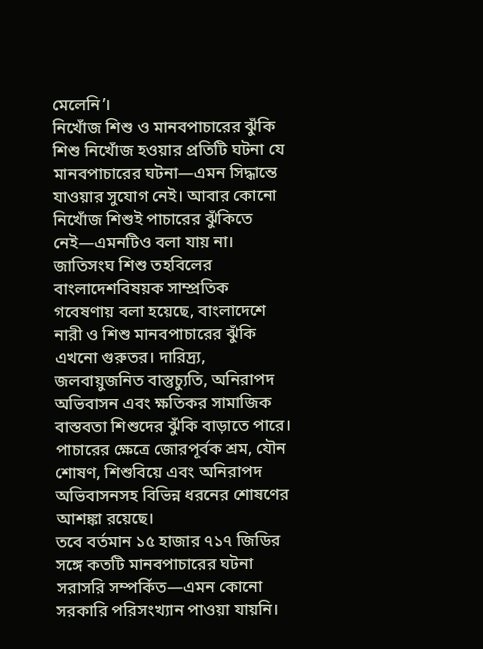মেলেনি’।
নিখোঁজ শিশু ও মানবপাচারের ঝুঁকি
শিশু নিখোঁজ হওয়ার প্রতিটি ঘটনা যে মানবপাচারের ঘটনা—এমন সিদ্ধান্তে যাওয়ার সুযোগ নেই। আবার কোনো নিখোঁজ শিশুই পাচারের ঝুঁকিতে নেই—এমনটিও বলা যায় না।
জাতিসংঘ শিশু তহবিলের বাংলাদেশবিষয়ক সাম্প্রতিক গবেষণায় বলা হয়েছে, বাংলাদেশে নারী ও শিশু মানবপাচারের ঝুঁকি এখনো গুরুতর। দারিদ্র্য, জলবায়ুজনিত বাস্তুচ্যুতি, অনিরাপদ অভিবাসন এবং ক্ষতিকর সামাজিক বাস্তবতা শিশুদের ঝুঁকি বাড়াতে পারে। পাচারের ক্ষেত্রে জোরপূর্বক শ্রম, যৌন শোষণ, শিশুবিয়ে এবং অনিরাপদ অভিবাসনসহ বিভিন্ন ধরনের শোষণের আশঙ্কা রয়েছে।
তবে বর্তমান ১৫ হাজার ৭১৭ জিডির সঙ্গে কতটি মানবপাচারের ঘটনা সরাসরি সম্পর্কিত—এমন কোনো সরকারি পরিসংখ্যান পাওয়া যায়নি।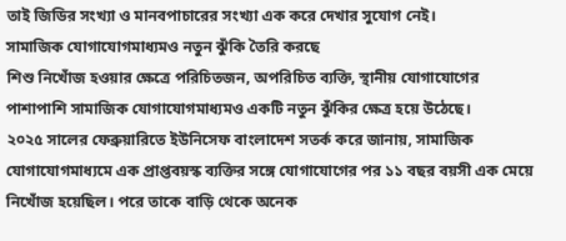তাই জিডির সংখ্যা ও মানবপাচারের সংখ্যা এক করে দেখার সুযোগ নেই।
সামাজিক যোগাযোগমাধ্যমও নতুন ঝুঁকি তৈরি করছে
শিশু নিখোঁজ হওয়ার ক্ষেত্রে পরিচিতজন, অপরিচিত ব্যক্তি, স্থানীয় যোগাযোগের পাশাপাশি সামাজিক যোগাযোগমাধ্যমও একটি নতুন ঝুঁকির ক্ষেত্র হয়ে উঠেছে।
২০২৫ সালের ফেব্রুয়ারিতে ইউনিসেফ বাংলাদেশ সতর্ক করে জানায়, সামাজিক যোগাযোগমাধ্যমে এক প্রাপ্তবয়স্ক ব্যক্তির সঙ্গে যোগাযোগের পর ১১ বছর বয়সী এক মেয়ে নিখোঁজ হয়েছিল। পরে তাকে বাড়ি থেকে অনেক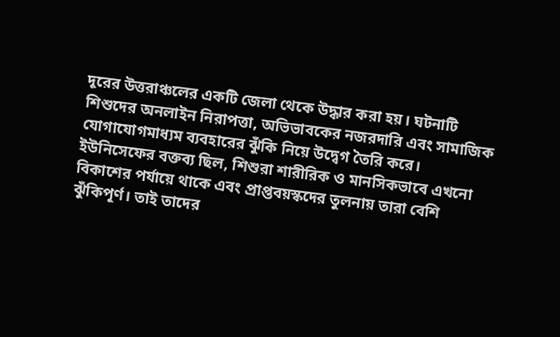দূরের উত্তরাঞ্চলের একটি জেলা থেকে উদ্ধার করা হয়। ঘটনাটি শিশুদের অনলাইন নিরাপত্তা, অভিভাবকের নজরদারি এবং সামাজিক যোগাযোগমাধ্যম ব্যবহারের ঝুঁকি নিয়ে উদ্বেগ তৈরি করে।
ইউনিসেফের বক্তব্য ছিল, শিশুরা শারীরিক ও মানসিকভাবে এখনো বিকাশের পর্যায়ে থাকে এবং প্রাপ্তবয়স্কদের তুলনায় তারা বেশি ঝুঁকিপূর্ণ। তাই তাদের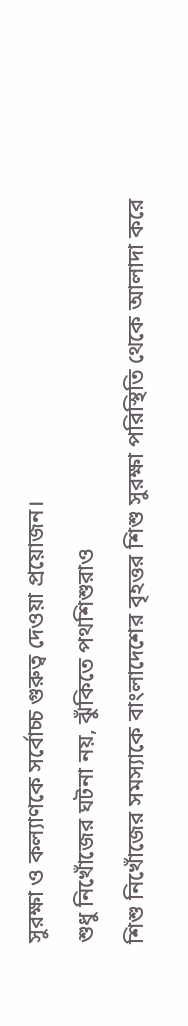সুরক্ষা ও কল্যাণকে সর্বোচ্চ গুরুত্ব দেওয়া প্রয়োজন।
শুধু নিখোঁজের ঘটনা নয়, ঝুঁকিতে পথশিশুরাও
শিশু নিখোঁজের সমস্যাকে বাংলাদেশের বৃহত্তর শিশু সুরক্ষা পরিস্থিতি থেকে আলাদা করে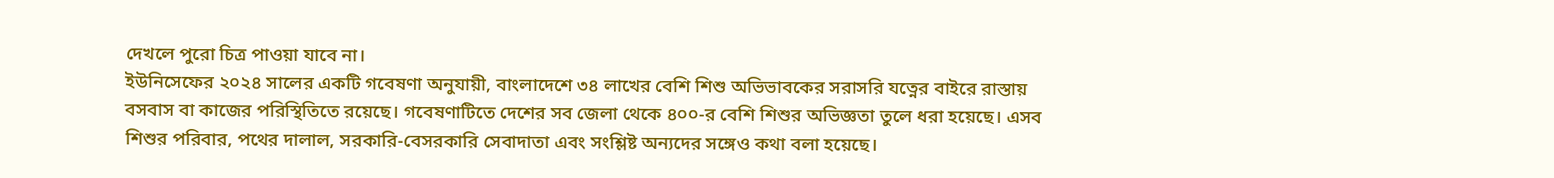দেখলে পুরো চিত্র পাওয়া যাবে না।
ইউনিসেফের ২০২৪ সালের একটি গবেষণা অনুযায়ী, বাংলাদেশে ৩৪ লাখের বেশি শিশু অভিভাবকের সরাসরি যত্নের বাইরে রাস্তায় বসবাস বা কাজের পরিস্থিতিতে রয়েছে। গবেষণাটিতে দেশের সব জেলা থেকে ৪০০-র বেশি শিশুর অভিজ্ঞতা তুলে ধরা হয়েছে। এসব শিশুর পরিবার, পথের দালাল, সরকারি-বেসরকারি সেবাদাতা এবং সংশ্লিষ্ট অন্যদের সঙ্গেও কথা বলা হয়েছে।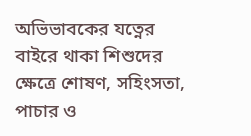অভিভাবকের যত্নের বাইরে থাকা শিশুদের ক্ষেত্রে শোষণ, সহিংসতা, পাচার ও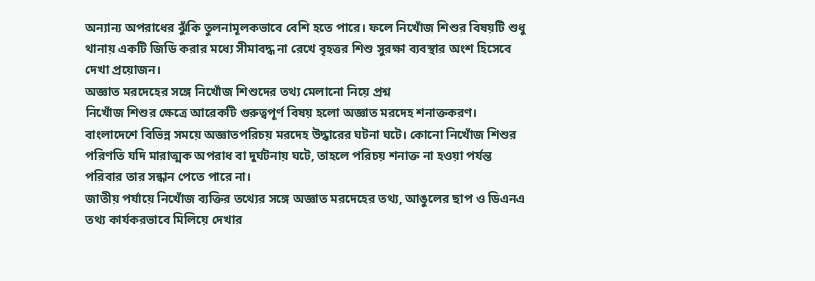অন্যান্য অপরাধের ঝুঁকি তুলনামূলকভাবে বেশি হতে পারে। ফলে নিখোঁজ শিশুর বিষয়টি শুধু থানায় একটি জিডি করার মধ্যে সীমাবদ্ধ না রেখে বৃহত্তর শিশু সুরক্ষা ব্যবস্থার অংশ হিসেবে দেখা প্রয়োজন।
অজ্ঞাত মরদেহের সঙ্গে নিখোঁজ শিশুদের তথ্য মেলানো নিয়ে প্রশ্ন
নিখোঁজ শিশুর ক্ষেত্রে আরেকটি গুরুত্বপূর্ণ বিষয় হলো অজ্ঞাত মরদেহ শনাক্তকরণ।
বাংলাদেশে বিভিন্ন সময়ে অজ্ঞাতপরিচয় মরদেহ উদ্ধারের ঘটনা ঘটে। কোনো নিখোঁজ শিশুর পরিণতি যদি মারাত্মক অপরাধ বা দুর্ঘটনায় ঘটে, তাহলে পরিচয় শনাক্ত না হওয়া পর্যন্ত পরিবার তার সন্ধান পেতে পারে না।
জাতীয় পর্যায়ে নিখোঁজ ব্যক্তির তথ্যের সঙ্গে অজ্ঞাত মরদেহের তথ্য, আঙুলের ছাপ ও ডিএনএ তথ্য কার্যকরভাবে মিলিয়ে দেখার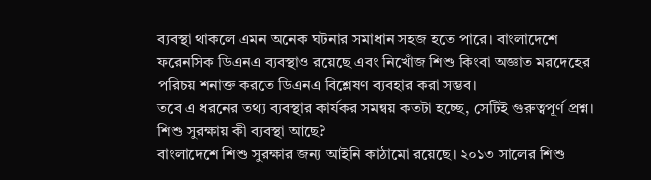ব্যবস্থা থাকলে এমন অনেক ঘটনার সমাধান সহজ হতে পারে। বাংলাদেশে ফরেনসিক ডিএনএ ব্যবস্থাও রয়েছে এবং নিখোঁজ শিশু কিংবা অজ্ঞাত মরদেহের পরিচয় শনাক্ত করতে ডিএনএ বিশ্লেষণ ব্যবহার করা সম্ভব।
তবে এ ধরনের তথ্য ব্যবস্থার কার্যকর সমন্বয় কতটা হচ্ছে, সেটিই গুরুত্বপূর্ণ প্রশ্ন।
শিশু সুরক্ষায় কী ব্যবস্থা আছে?
বাংলাদেশে শিশু সুরক্ষার জন্য আইনি কাঠামো রয়েছে। ২০১৩ সালের শিশু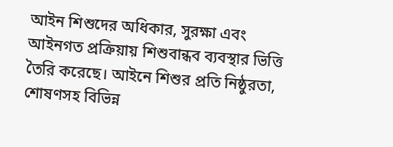আইন শিশুদের অধিকার, সুরক্ষা এবং আইনগত প্রক্রিয়ায় শিশুবান্ধব ব্যবস্থার ভিত্তি তৈরি করেছে। আইনে শিশুর প্রতি নিষ্ঠুরতা, শোষণসহ বিভিন্ন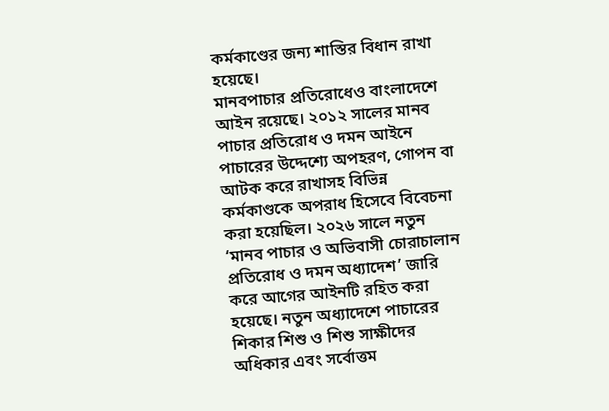কর্মকাণ্ডের জন্য শাস্তির বিধান রাখা হয়েছে।
মানবপাচার প্রতিরোধেও বাংলাদেশে আইন রয়েছে। ২০১২ সালের মানব পাচার প্রতিরোধ ও দমন আইনে পাচারের উদ্দেশ্যে অপহরণ, গোপন বা আটক করে রাখাসহ বিভিন্ন কর্মকাণ্ডকে অপরাধ হিসেবে বিবেচনা করা হয়েছিল। ২০২৬ সালে নতুন ‘মানব পাচার ও অভিবাসী চোরাচালান প্রতিরোধ ও দমন অধ্যাদেশ’ জারি করে আগের আইনটি রহিত করা হয়েছে। নতুন অধ্যাদেশে পাচারের শিকার শিশু ও শিশু সাক্ষীদের অধিকার এবং সর্বোত্তম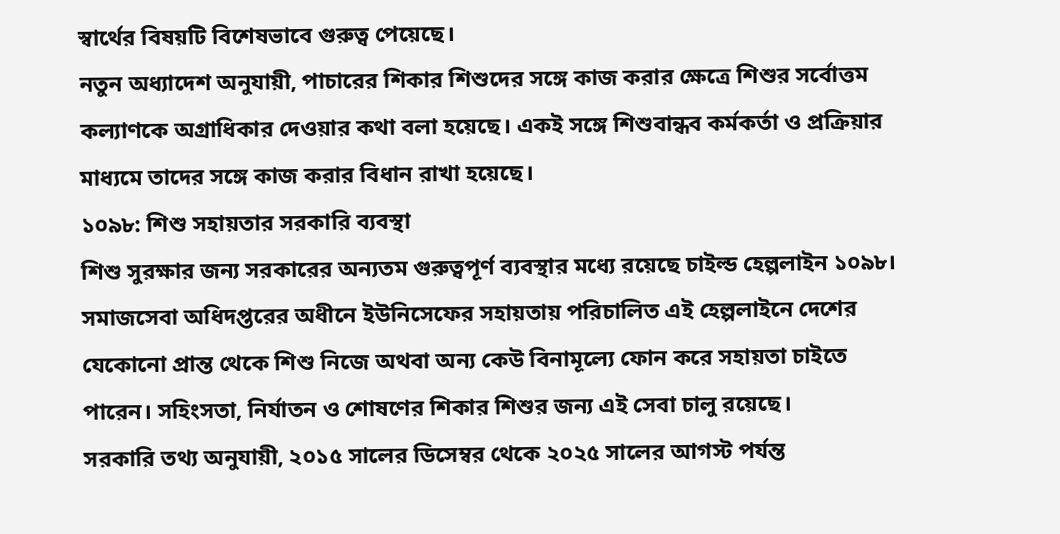স্বার্থের বিষয়টি বিশেষভাবে গুরুত্ব পেয়েছে।
নতুন অধ্যাদেশ অনুযায়ী, পাচারের শিকার শিশুদের সঙ্গে কাজ করার ক্ষেত্রে শিশুর সর্বোত্তম কল্যাণকে অগ্রাধিকার দেওয়ার কথা বলা হয়েছে। একই সঙ্গে শিশুবান্ধব কর্মকর্তা ও প্রক্রিয়ার মাধ্যমে তাদের সঙ্গে কাজ করার বিধান রাখা হয়েছে।
১০৯৮: শিশু সহায়তার সরকারি ব্যবস্থা
শিশু সুরক্ষার জন্য সরকারের অন্যতম গুরুত্বপূর্ণ ব্যবস্থার মধ্যে রয়েছে চাইল্ড হেল্পলাইন ১০৯৮।
সমাজসেবা অধিদপ্তরের অধীনে ইউনিসেফের সহায়তায় পরিচালিত এই হেল্পলাইনে দেশের যেকোনো প্রান্ত থেকে শিশু নিজে অথবা অন্য কেউ বিনামূল্যে ফোন করে সহায়তা চাইতে পারেন। সহিংসতা, নির্যাতন ও শোষণের শিকার শিশুর জন্য এই সেবা চালু রয়েছে।
সরকারি তথ্য অনুযায়ী, ২০১৫ সালের ডিসেম্বর থেকে ২০২৫ সালের আগস্ট পর্যন্ত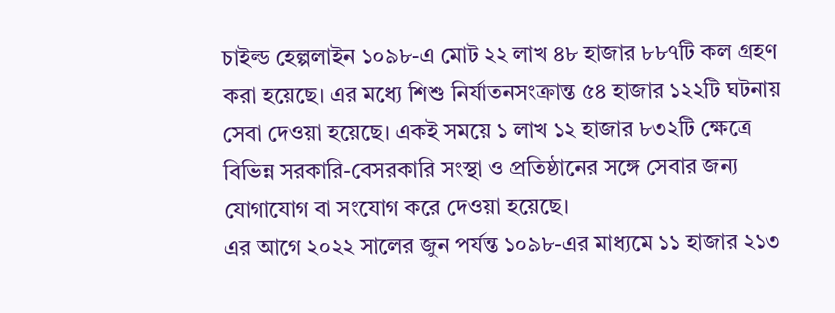চাইল্ড হেল্পলাইন ১০৯৮-এ মোট ২২ লাখ ৪৮ হাজার ৮৮৭টি কল গ্রহণ করা হয়েছে। এর মধ্যে শিশু নির্যাতনসংক্রান্ত ৫৪ হাজার ১২২টি ঘটনায় সেবা দেওয়া হয়েছে। একই সময়ে ১ লাখ ১২ হাজার ৮৩২টি ক্ষেত্রে বিভিন্ন সরকারি-বেসরকারি সংস্থা ও প্রতিষ্ঠানের সঙ্গে সেবার জন্য যোগাযোগ বা সংযোগ করে দেওয়া হয়েছে।
এর আগে ২০২২ সালের জুন পর্যন্ত ১০৯৮-এর মাধ্যমে ১১ হাজার ২১৩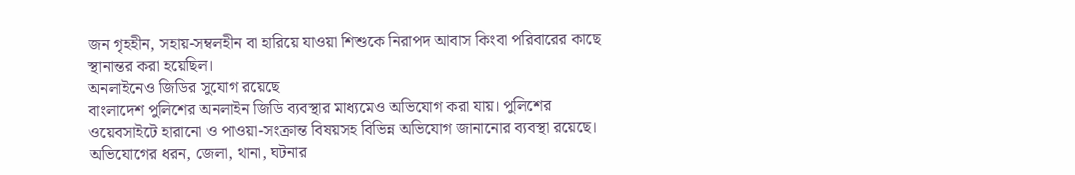জন গৃহহীন, সহায়-সম্বলহীন বা হারিয়ে যাওয়া শিশুকে নিরাপদ আবাস কিংবা পরিবারের কাছে স্থানান্তর করা হয়েছিল।
অনলাইনেও জিডির সুযোগ রয়েছে
বাংলাদেশ পুলিশের অনলাইন জিডি ব্যবস্থার মাধ্যমেও অভিযোগ করা যায়। পুলিশের ওয়েবসাইটে হারানো ও পাওয়া-সংক্রান্ত বিষয়সহ বিভিন্ন অভিযোগ জানানোর ব্যবস্থা রয়েছে। অভিযোগের ধরন, জেলা, থানা, ঘটনার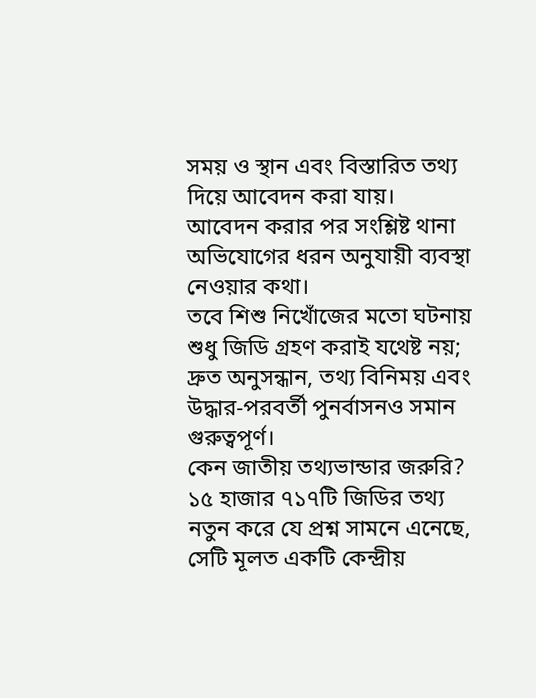সময় ও স্থান এবং বিস্তারিত তথ্য দিয়ে আবেদন করা যায়। আবেদন করার পর সংশ্লিষ্ট থানা অভিযোগের ধরন অনুযায়ী ব্যবস্থা নেওয়ার কথা।
তবে শিশু নিখোঁজের মতো ঘটনায় শুধু জিডি গ্রহণ করাই যথেষ্ট নয়; দ্রুত অনুসন্ধান, তথ্য বিনিময় এবং উদ্ধার-পরবর্তী পুনর্বাসনও সমান গুরুত্বপূর্ণ।
কেন জাতীয় তথ্যভান্ডার জরুরি?
১৫ হাজার ৭১৭টি জিডির তথ্য নতুন করে যে প্রশ্ন সামনে এনেছে, সেটি মূলত একটি কেন্দ্রীয়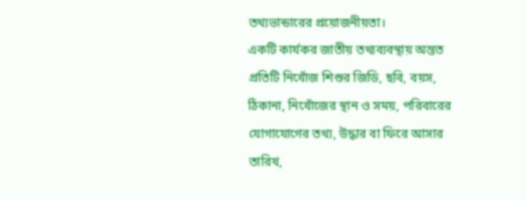তথ্যভান্ডারের প্রয়োজনীয়তা।
একটি কার্যকর জাতীয় তথ্যব্যবস্থায় অন্তত প্রতিটি নিখোঁজ শিশুর জিডি, ছবি, বয়স, ঠিকানা, নিখোঁজের স্থান ও সময়, পরিবারের যোগাযোগের তথ্য, উদ্ধার বা ফিরে আসার তারিখ,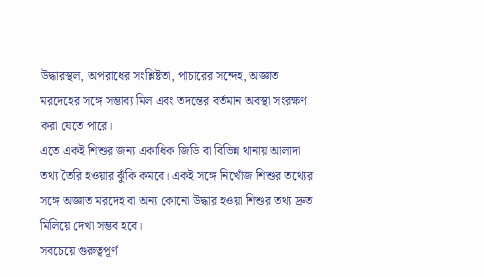উদ্ধারস্থল, অপরাধের সংশ্লিষ্টতা, পাচারের সন্দেহ, অজ্ঞাত মরদেহের সঙ্গে সম্ভাব্য মিল এবং তদন্তের বর্তমান অবস্থা সংরক্ষণ করা যেতে পারে।
এতে একই শিশুর জন্য একাধিক জিডি বা বিভিন্ন থানায় আলাদা তথ্য তৈরি হওয়ার ঝুঁকি কমবে। একই সঙ্গে নিখোঁজ শিশুর তথ্যের সঙ্গে অজ্ঞাত মরদেহ বা অন্য কোনো উদ্ধার হওয়া শিশুর তথ্য দ্রুত মিলিয়ে দেখা সম্ভব হবে।
সবচেয়ে গুরুত্বপূর্ণ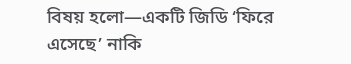বিষয় হলো—একটি জিডি ‘ফিরে এসেছে’ নাকি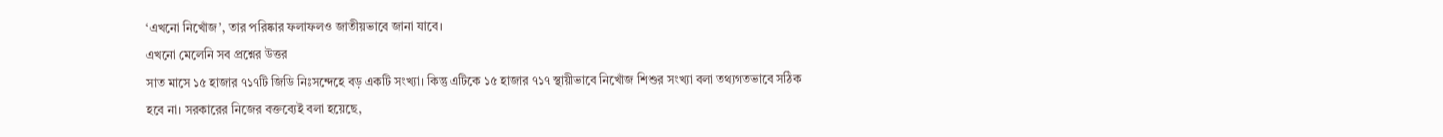‘এখনো নিখোঁজ’, তার পরিষ্কার ফলাফলও জাতীয়ভাবে জানা যাবে।
এখনো মেলেনি সব প্রশ্নের উত্তর
সাত মাসে ১৫ হাজার ৭১৭টি জিডি নিঃসন্দেহে বড় একটি সংখ্যা। কিন্তু এটিকে ১৫ হাজার ৭১৭ স্থায়ীভাবে নিখোঁজ শিশুর সংখ্যা বলা তথ্যগতভাবে সঠিক হবে না। সরকারের নিজের বক্তব্যেই বলা হয়েছে,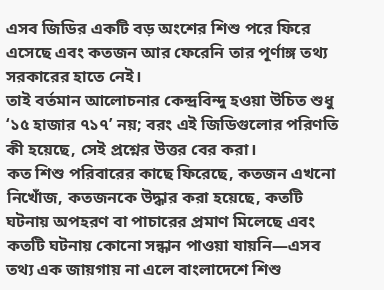এসব জিডির একটি বড় অংশের শিশু পরে ফিরে এসেছে এবং কতজন আর ফেরেনি তার পূর্ণাঙ্গ তথ্য সরকারের হাতে নেই।
তাই বর্তমান আলোচনার কেন্দ্রবিন্দু হওয়া উচিত শুধু ‘১৫ হাজার ৭১৭’ নয়; বরং এই জিডিগুলোর পরিণতি কী হয়েছে, সেই প্রশ্নের উত্তর বের করা।
কত শিশু পরিবারের কাছে ফিরেছে, কতজন এখনো নিখোঁজ, কতজনকে উদ্ধার করা হয়েছে, কতটি ঘটনায় অপহরণ বা পাচারের প্রমাণ মিলেছে এবং কতটি ঘটনায় কোনো সন্ধান পাওয়া যায়নি—এসব তথ্য এক জায়গায় না এলে বাংলাদেশে শিশু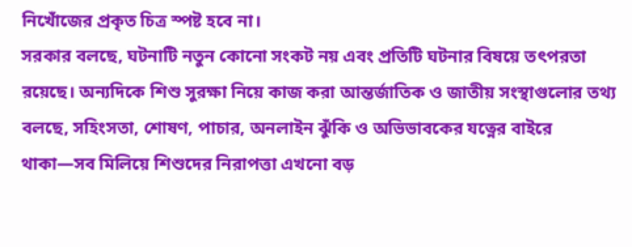নিখোঁজের প্রকৃত চিত্র স্পষ্ট হবে না।
সরকার বলছে, ঘটনাটি নতুন কোনো সংকট নয় এবং প্রতিটি ঘটনার বিষয়ে তৎপরতা রয়েছে। অন্যদিকে শিশু সুরক্ষা নিয়ে কাজ করা আন্তর্জাতিক ও জাতীয় সংস্থাগুলোর তথ্য বলছে, সহিংসতা, শোষণ, পাচার, অনলাইন ঝুঁকি ও অভিভাবকের যত্নের বাইরে থাকা—সব মিলিয়ে শিশুদের নিরাপত্তা এখনো বড়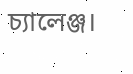চ্যালেঞ্জ।